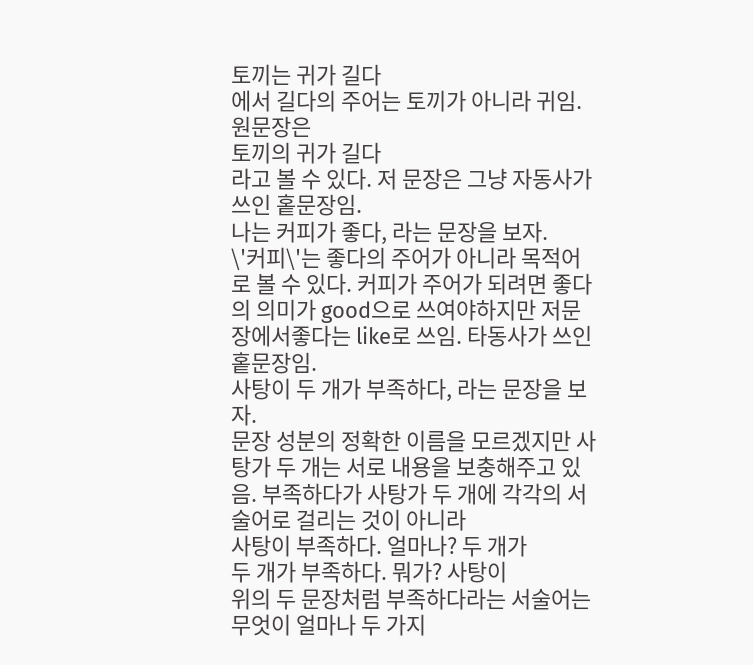토끼는 귀가 길다
에서 길다의 주어는 토끼가 아니라 귀임.
원문장은
토끼의 귀가 길다
라고 볼 수 있다. 저 문장은 그냥 자동사가 쓰인 홑문장임.
나는 커피가 좋다, 라는 문장을 보자.
\'커피\'는 좋다의 주어가 아니라 목적어로 볼 수 있다. 커피가 주어가 되려면 좋다의 의미가 good으로 쓰여야하지만 저문장에서좋다는 like로 쓰임. 타동사가 쓰인 홑문장임.
사탕이 두 개가 부족하다, 라는 문장을 보자.
문장 성분의 정확한 이름을 모르겠지만 사탕가 두 개는 서로 내용을 보충해주고 있음. 부족하다가 사탕가 두 개에 각각의 서술어로 걸리는 것이 아니라
사탕이 부족하다. 얼마나? 두 개가
두 개가 부족하다. 뭐가? 사탕이
위의 두 문장처럼 부족하다라는 서술어는 무엇이 얼마나 두 가지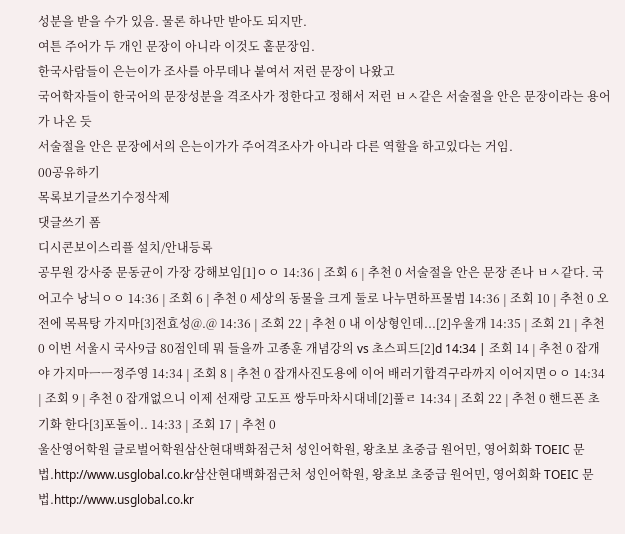성분을 받을 수가 있음. 물론 하나만 받아도 되지만.
여튼 주어가 두 개인 문장이 아니라 이것도 홑문장임.
한국사람들이 은는이가 조사를 아무데나 붙여서 저런 문장이 나왔고
국어학자들이 한국어의 문장성분을 격조사가 정한다고 정해서 저런 ㅂㅅ같은 서술절을 안은 문장이라는 용어가 나온 듯
서술절을 안은 문장에서의 은는이가가 주어격조사가 아니라 다른 역할을 하고있다는 거임.
00공유하기
목록보기글쓰기수정삭제
댓글쓰기 폼
디시콘보이스리플 설치/안내등록
공무원 강사중 문동균이 가장 강해보임[1]ㅇㅇ 14:36 | 조회 6 | 추천 0 서술절을 안은 문장 존나 ㅂㅅ같다. 국어고수 낭늬ㅇㅇ 14:36 | 조회 6 | 추천 0 세상의 동물을 크게 둘로 나누면하프물범 14:36 | 조회 10 | 추천 0 오전에 목묙탕 가지마[3]전효성@.@ 14:36 | 조회 22 | 추천 0 내 이상형인데...[2]우울개 14:35 | 조회 21 | 추천 0 이번 서울시 국사9급 80점인데 뭐 들을까 고종훈 개념강의 vs 초스피드[2]d 14:34 | 조회 14 | 추천 0 잡개야 가지마ㅡㅡ정주영 14:34 | 조회 8 | 추천 0 잡개사진도용에 이어 배러기합격구라까지 이어지면ㅇㅇ 14:34 | 조회 9 | 추천 0 잡개없으니 이제 선재랑 고도프 쌍두마차시대네[2]풀ㄹ 14:34 | 조회 22 | 추천 0 핸드폰 초기화 한다[3]포돌이.. 14:33 | 조회 17 | 추천 0
울산영어학원 글로벌어학원삼산현대백화점근처 성인어학원, 왕초보 초중급 원어민, 영어회화 TOEIC 문법.http://www.usglobal.co.kr삼산현대백화점근처 성인어학원, 왕초보 초중급 원어민, 영어회화 TOEIC 문법.http://www.usglobal.co.kr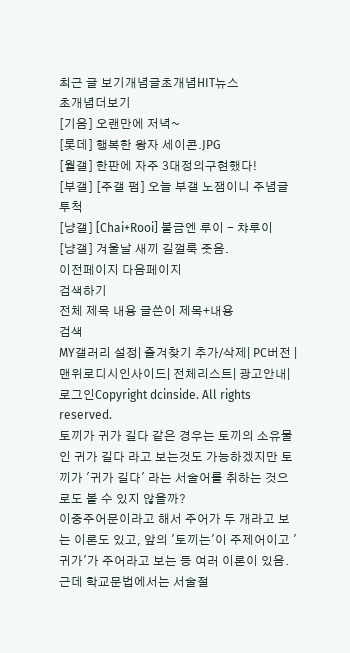최근 글 보기개념글초개념HIT뉴스
초개념더보기
[기음] 오랜만에 저녁~
[롯데] 행복한 왕자 세이콘.JPG
[월갤] 한판에 자주 3대정의구현했다!
[부갤] [주갤 펌] 오늘 부갤 노잼이니 주념글 투척
[냥갤] [Chai+Rooi] 불금엔 루이 - 챠루이
[냥갤] 겨울날 새끼 길껄룩 줏음.
이전페이지 다음페이지
검색하기
전체 제목 내용 글쓴이 제목+내용
검색
MY갤러리 설정| 즐겨찾기 추가/삭제| PC버전 | 맨위로디시인사이드| 전체리스트| 광고안내| 로그인Copyright dcinside. All rights reserved.
토끼가 귀가 길다 같은 경우는 토끼의 소유물인 귀가 길다 라고 보는것도 가능하겠지만 토끼가 '귀가 길다' 라는 서술어를 취하는 것으로도 볼 수 있지 않을까?
이중주어문이라고 해서 주어가 두 개라고 보는 이론도 있고, 앞의 '토끼는'이 주제어이고 '귀가'가 주어라고 보는 등 여러 이론이 있음. 근데 학교문법에서는 서술절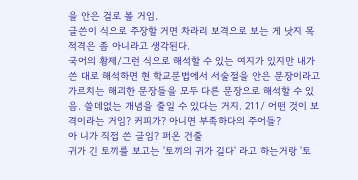을 안은 걸로 볼 거임.
글쓴이 식으로 주장할 거면 차라리 보격으로 보는 게 낫지 목적격은 좀 아니라고 생각된다.
국어의 황제/그런 식으로 해석할 수 있는 여지가 있지만 내가 쓴 대로 해석하면 현 학교문법에서 서술절을 안은 문장이라고 가르치는 해괴한 문장들을 모두 다른 문장으로 해석할 수 있음. 쓸데없는 개념을 줄일 수 있다는 거지. 211/ 어떤 것이 보격이라는 거임? 커피가? 아니면 부족하다의 주어들?
아 니가 직접 쓴 글임? 퍼온 건줄
귀가 긴 토끼를 보고는 '토끼의 귀가 길다' 라고 하는거랑 '토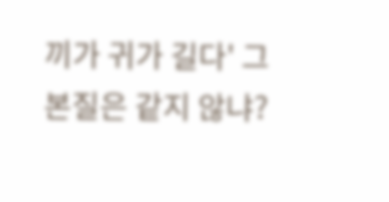끼가 귀가 길다' 그 본질은 같지 않냐?